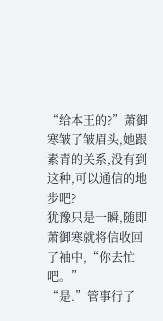“给本王的?”萧御寒皱了皱眉头,她跟素青的关系,没有到这种,可以通信的地步吧?
犹豫只是一瞬,随即萧御寒就将信收回了袖中,“你去忙吧。”
“是.”管事行了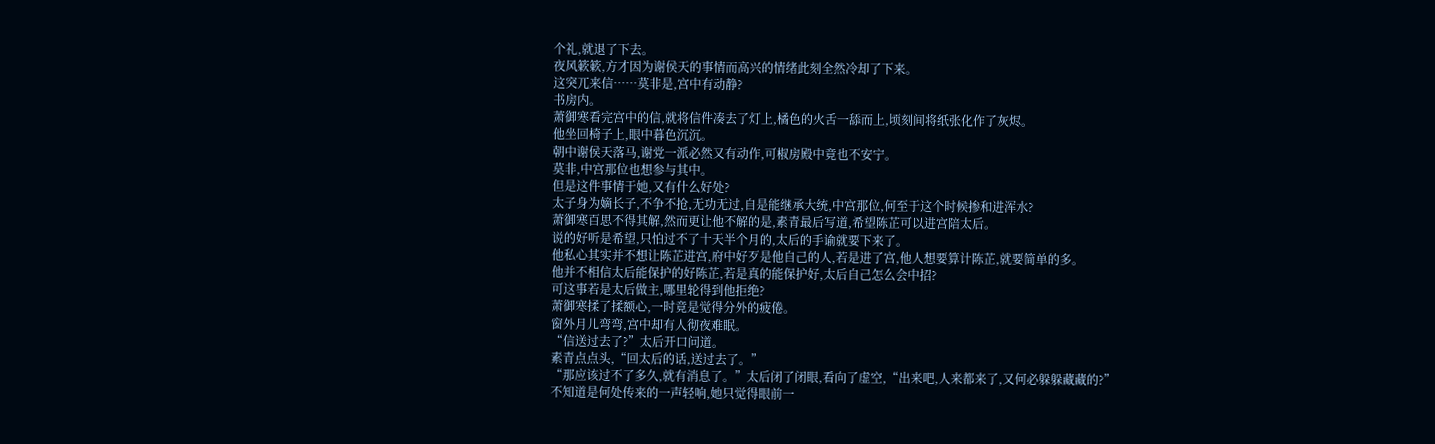个礼,就退了下去。
夜风簌簌,方才因为谢侯天的事情而高兴的情绪此刻全然冷却了下来。
这突兀来信……莫非是,宫中有动静?
书房内。
萧御寒看完宫中的信,就将信件凑去了灯上,橘色的火舌一舔而上,顷刻间将纸张化作了灰烬。
他坐回椅子上,眼中暮色沉沉。
朝中谢侯天落马,谢党一派必然又有动作,可椒房殿中竟也不安宁。
莫非,中宫那位也想参与其中。
但是这件事情于她,又有什么好处?
太子身为嫡长子,不争不抢,无功无过,自是能继承大统,中宫那位,何至于这个时候掺和进浑水?
萧御寒百思不得其解,然而更让他不解的是,素青最后写道,希望陈芷可以进宫陪太后。
说的好听是希望,只怕过不了十天半个月的,太后的手谕就要下来了。
他私心其实并不想让陈芷进宫,府中好歹是他自己的人,若是进了宫,他人想要算计陈芷,就要简单的多。
他并不相信太后能保护的好陈芷,若是真的能保护好,太后自己怎么会中招?
可这事若是太后做主,哪里轮得到他拒绝?
萧御寒揉了揉额心,一时竟是觉得分外的疲倦。
窗外月儿弯弯,宫中却有人彻夜难眠。
“信送过去了?”太后开口问道。
素青点点头,“回太后的话,送过去了。”
“那应该过不了多久,就有消息了。”太后闭了闭眼,看向了虚空,“出来吧,人来都来了,又何必躲躲藏藏的?”
不知道是何处传来的一声轻响,她只觉得眼前一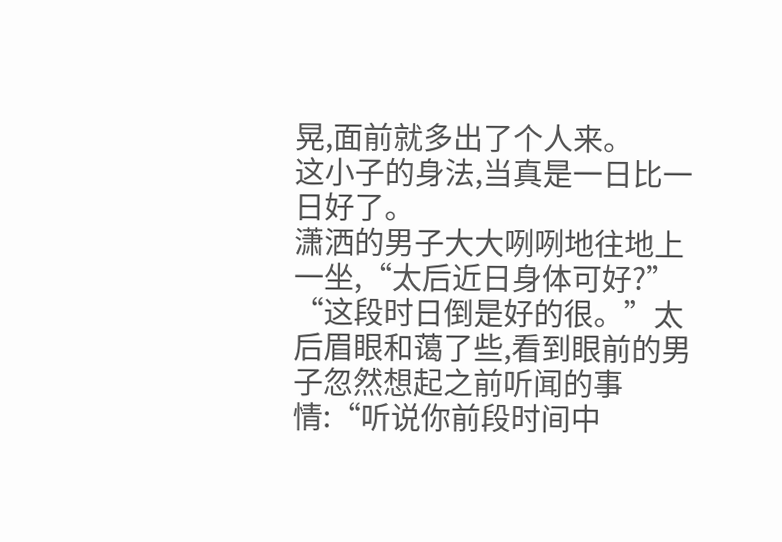晃,面前就多出了个人来。
这小子的身法,当真是一日比一日好了。
潇洒的男子大大咧咧地往地上一坐,“太后近日身体可好?”
“这段时日倒是好的很。”太后眉眼和蔼了些,看到眼前的男子忽然想起之前听闻的事情:“听说你前段时间中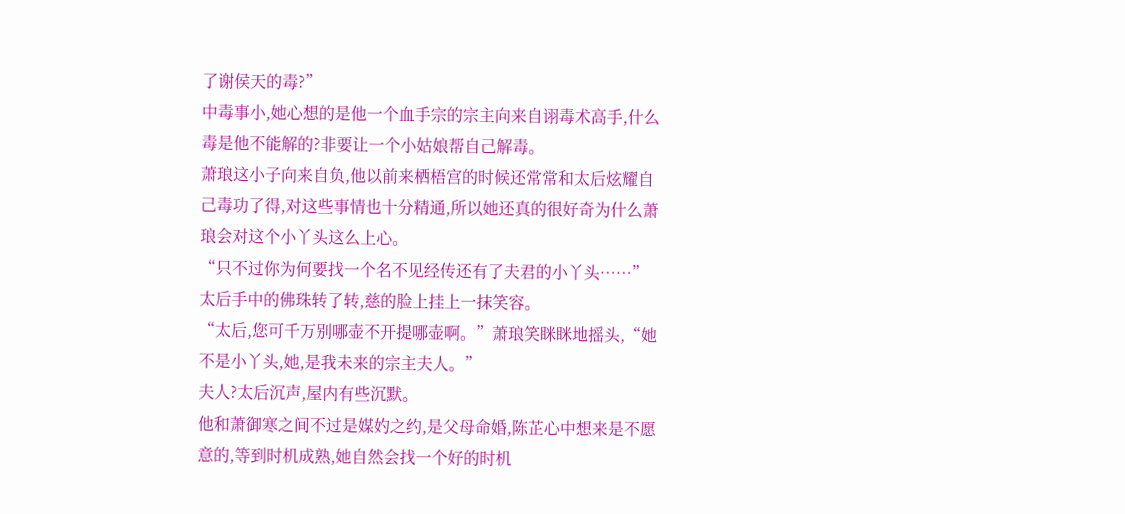了谢侯天的毒?”
中毒事小,她心想的是他一个血手宗的宗主向来自诩毒术高手,什么毒是他不能解的?非要让一个小姑娘帮自己解毒。
萧琅这小子向来自负,他以前来栖梧宫的时候还常常和太后炫耀自己毒功了得,对这些事情也十分精通,所以她还真的很好奇为什么萧琅会对这个小丫头这么上心。
“只不过你为何要找一个名不见经传还有了夫君的小丫头……”太后手中的佛珠转了转,慈的脸上挂上一抹笑容。
“太后,您可千万别哪壶不开提哪壶啊。”萧琅笑眯眯地摇头,“她不是小丫头,她,是我未来的宗主夫人。”
夫人?太后沉声,屋内有些沉默。
他和萧御寒之间不过是媒妁之约,是父母命婚,陈芷心中想来是不愿意的,等到时机成熟,她自然会找一个好的时机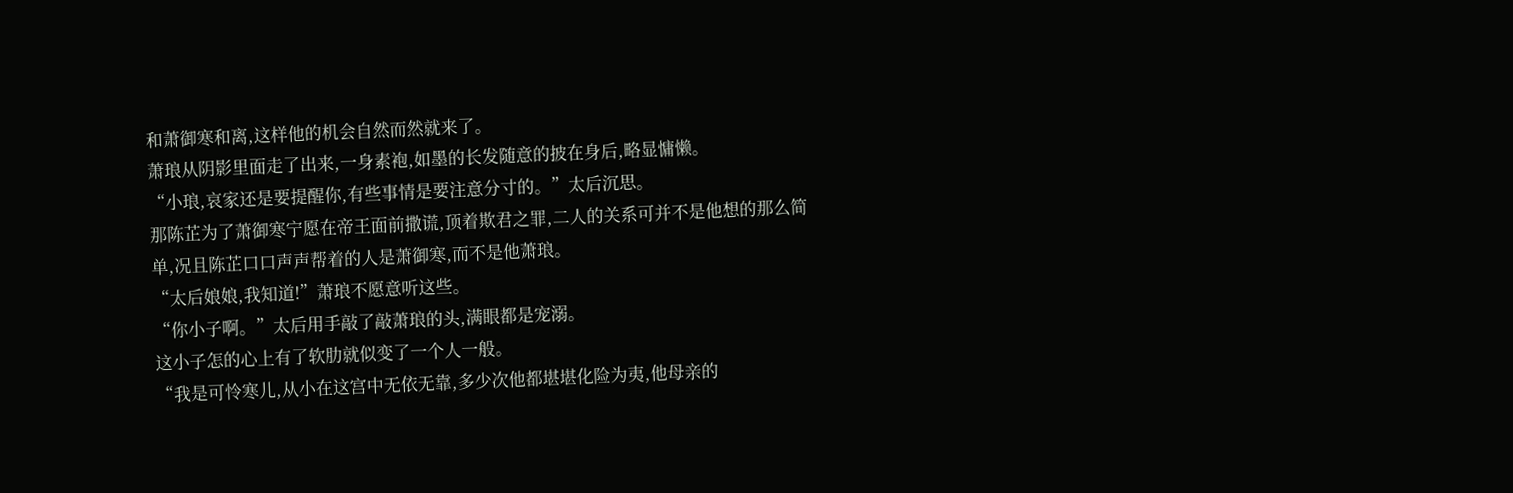和萧御寒和离,这样他的机会自然而然就来了。
萧琅从阴影里面走了出来,一身素袍,如墨的长发随意的披在身后,略显慵懒。
“小琅,哀家还是要提醒你,有些事情是要注意分寸的。”太后沉思。
那陈芷为了萧御寒宁愿在帝王面前撒谎,顶着欺君之罪,二人的关系可并不是他想的那么简单,况且陈芷口口声声帮着的人是萧御寒,而不是他萧琅。
“太后娘娘,我知道!”萧琅不愿意听这些。
“你小子啊。”太后用手敲了敲萧琅的头,满眼都是宠溺。
这小子怎的心上有了软肋就似变了一个人一般。
“我是可怜寒儿,从小在这宫中无依无靠,多少次他都堪堪化险为夷,他母亲的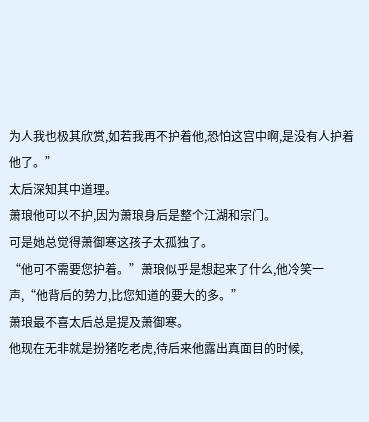为人我也极其欣赏,如若我再不护着他,恐怕这宫中啊,是没有人护着他了。”
太后深知其中道理。
萧琅他可以不护,因为萧琅身后是整个江湖和宗门。
可是她总觉得萧御寒这孩子太孤独了。
“他可不需要您护着。”萧琅似乎是想起来了什么,他冷笑一声,“他背后的势力,比您知道的要大的多。”
萧琅最不喜太后总是提及萧御寒。
他现在无非就是扮猪吃老虎,待后来他露出真面目的时候,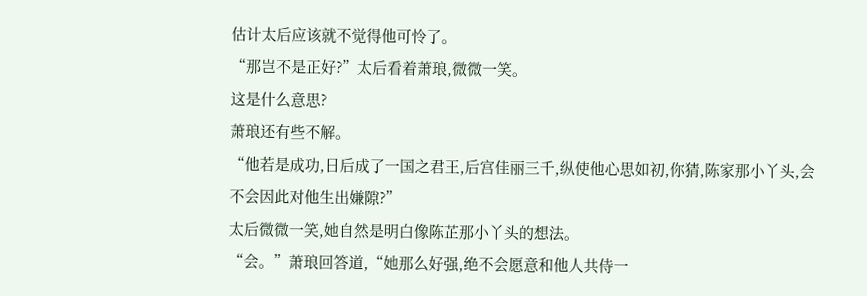估计太后应该就不觉得他可怜了。
“那岂不是正好?”太后看着萧琅,微微一笑。
这是什么意思?
萧琅还有些不解。
“他若是成功,日后成了一国之君王,后宫佳丽三千,纵使他心思如初,你猜,陈家那小丫头,会不会因此对他生出嫌隙?”
太后微微一笑,她自然是明白像陈芷那小丫头的想法。
“会。”萧琅回答道,“她那么好强,绝不会愿意和他人共侍一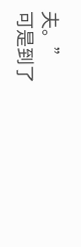夫。”
可是到了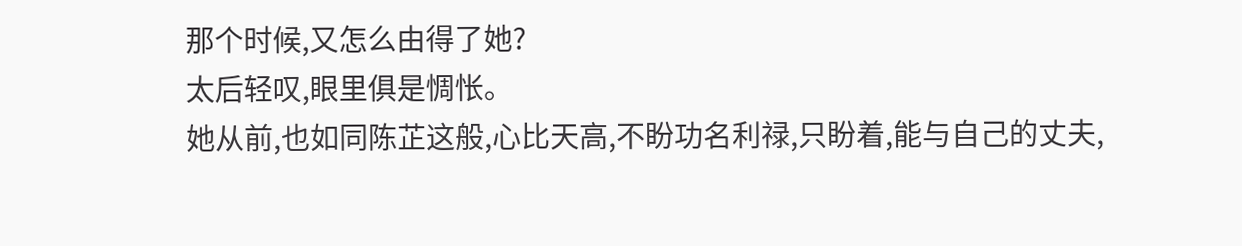那个时候,又怎么由得了她?
太后轻叹,眼里俱是惆怅。
她从前,也如同陈芷这般,心比天高,不盼功名利禄,只盼着,能与自己的丈夫,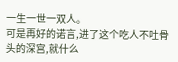一生一世一双人。
可是再好的诺言,进了这个吃人不吐骨头的深宫,就什么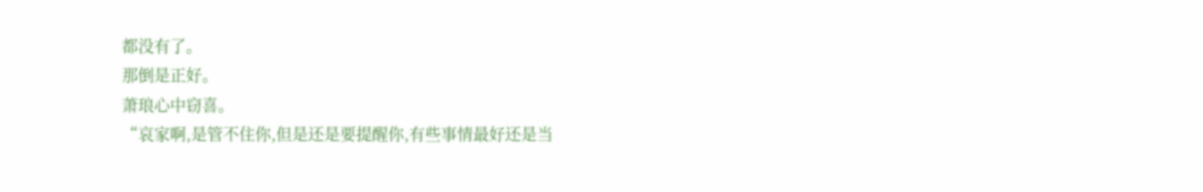都没有了。
那倒是正好。
萧琅心中窃喜。
“哀家啊,是管不住你,但是还是要提醒你,有些事情最好还是当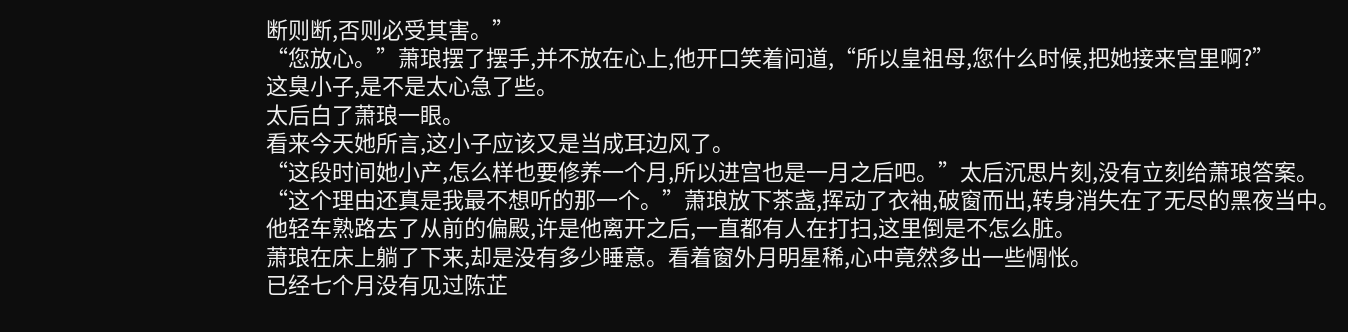断则断,否则必受其害。”
“您放心。”萧琅摆了摆手,并不放在心上,他开口笑着问道,“所以皇祖母,您什么时候,把她接来宫里啊?”
这臭小子,是不是太心急了些。
太后白了萧琅一眼。
看来今天她所言,这小子应该又是当成耳边风了。
“这段时间她小产,怎么样也要修养一个月,所以进宫也是一月之后吧。”太后沉思片刻,没有立刻给萧琅答案。
“这个理由还真是我最不想听的那一个。”萧琅放下茶盏,挥动了衣袖,破窗而出,转身消失在了无尽的黑夜当中。
他轻车熟路去了从前的偏殿,许是他离开之后,一直都有人在打扫,这里倒是不怎么脏。
萧琅在床上躺了下来,却是没有多少睡意。看着窗外月明星稀,心中竟然多出一些惆怅。
已经七个月没有见过陈芷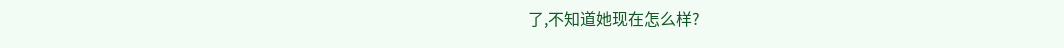了,不知道她现在怎么样?